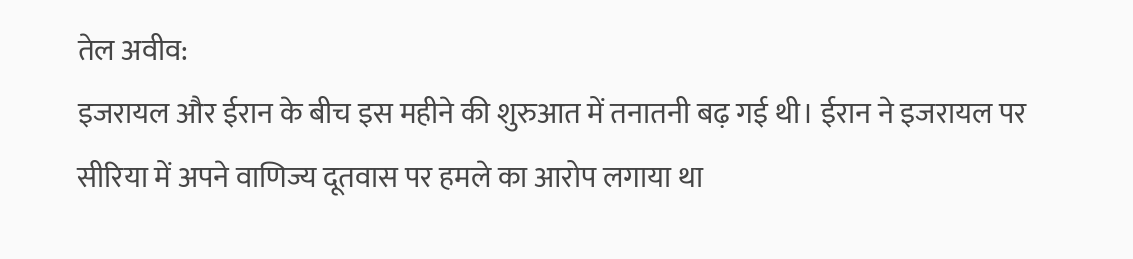तेल अवीव:
इजरायल और ईरान के बीच इस महीने की शुरुआत में तनातनी बढ़ गई थी। ईरान ने इजरायल पर सीरिया में अपने वाणिज्य दूतवास पर हमले का आरोप लगाया था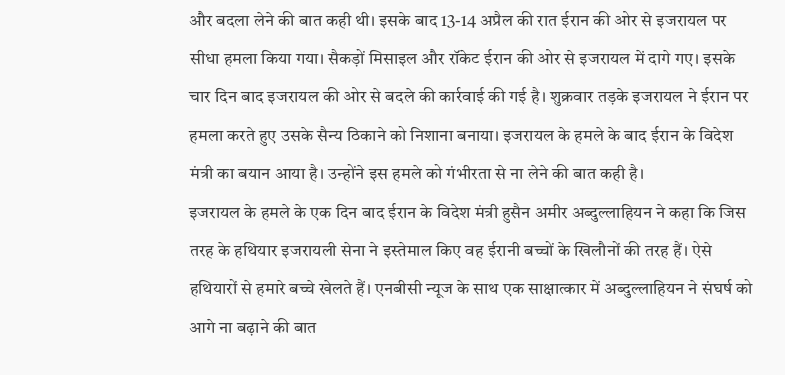और बदला लेने की बात कही थी। इसके बाद 13-14 अप्रैल की रात ईरान की ओर से इजरायल पर सीधा हमला किया गया। सैकड़ों मिसाइल और रॉकेट ईरान की ओर से इजरायल में दागे गए। इसके चार दिन बाद इजरायल की ओर से बदले की कार्रवाई की गई है। शुक्रवार तड़के इजरायल ने ईरान पर हमला करते हुए उसके सैन्य ठिकाने को निशाना बनाया। इजरायल के हमले के बाद ईरान के विदेश मंत्री का बयान आया है। उन्होंने इस हमले को गंभीरता से ना लेने की बात कही है।
इजरायल के हमले के एक दिन बाद ईरान के विदेश मंत्री हुसैन अमीर अब्दुल्लाहियन ने कहा कि जिस तरह के हथियार इजरायली सेना ने इस्तेमाल किए वह ईरानी बच्चों के खिलौनों की तरह हैं। ऐसे हथियारों से हमारे बच्चे खेलते हैं। एनबीसी न्यूज के साथ एक साक्षात्कार में अब्दुल्लाहियन ने संघर्ष को आगे ना बढ़ाने की बात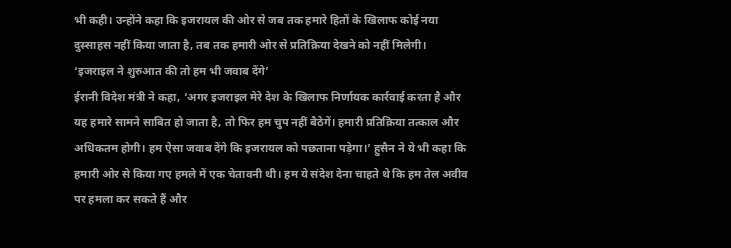भी कही। उन्होंने कहा कि इजरायल की ओर से जब तक हमारे हितों के खिलाफ कोई नया दुस्साहस नहीं किया जाता है, तब तक हमारी ओर से प्रतिक्रिया देखने को नहीं मिलेगी।
‘इजराइल ने शुरुआत की तो हम भी जवाब देंगे’
ईरानी विदेश मंत्री ने कहा, ‘अगर इजराइल मेरे देश के खिलाफ निर्णायक कार्रवाई करता है और यह हमारे सामने साबित हो जाता है, तो फिर हम चुप नहीं बैठेगें। हमारी प्रतिक्रिया तत्काल और अधिकतम होगी। हम ऐसा जवाब देंगे कि इजरायल को पछताना पड़ेगा।’ हुसैन ने ये भी कहा कि हमारी ओर से किया गए हमले में एक चेतावनी थी। हम ये संदेश देना चाहते थे कि हम तेल अवीव पर हमला कर सकते हैं और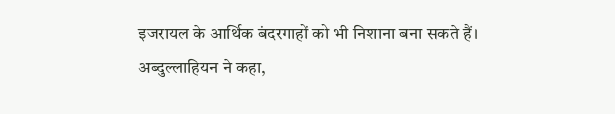इजरायल के आर्थिक बंदरगाहों को भी निशाना बना सकते हैं।
अब्दुल्लाहियन ने कहा,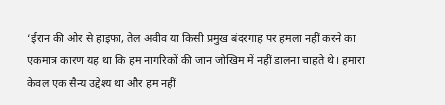‘ईरान की ओर से हाइफा, तेल अवीव या किसी प्रमुख बंदरगाह पर हमला नहीं करने का एकमात्र कारण यह था कि हम नागरिकों की जान जोखिम में नहीं डालना चाहते थे। हमारा केवल एक सैन्य उद्देश्य था और हम नहीं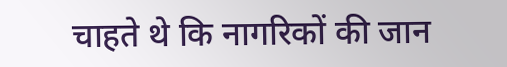चाहते थे कि नागरिकों की जान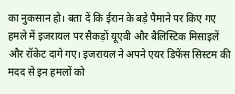का नुकसान हो। बता दें कि ईरान के बड़े पैमाने पर किए गए हमले में इजरायल पर सैकड़ों यूएवी और बैलिस्टिक मिसाइलें और रॉकेट दागे गए। इजरायल ने अपने एयर डिफेंस सिस्टम की मदद से इन हमलों को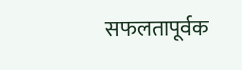सफलतापूर्वक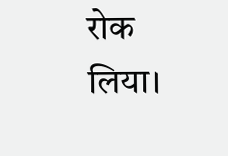रोक लिया।